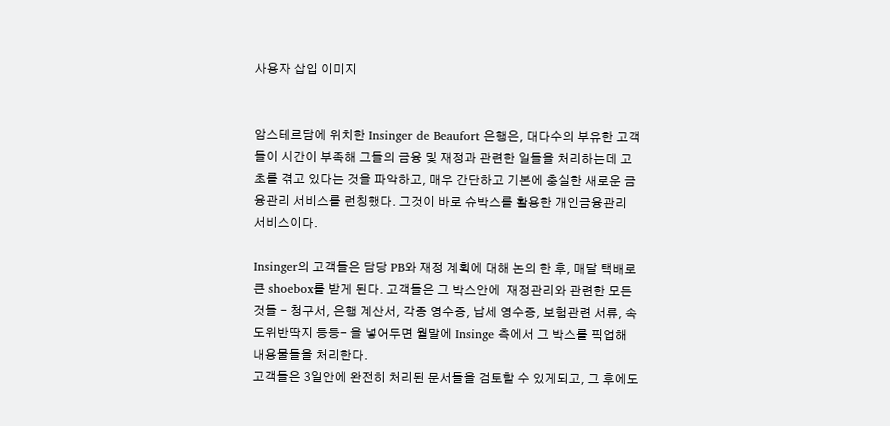사용자 삽입 이미지


암스테르담에 위치한 Insinger de Beaufort 은행은, 대다수의 부유한 고객들이 시간이 부족해 그들의 금융 및 재정과 관련한 일들을 처리하는데 고초를 겪고 있다는 것을 파악하고, 매우 간단하고 기본에 충실한 새로운 금융관리 서비스를 런칭했다. 그것이 바로 슈박스를 활용한 개인금융관리 서비스이다.

Insinger의 고객들은 담당 PB와 재정 계획에 대해 논의 한 후, 매달 택배로 큰 shoebox를 받게 된다. 고객들은 그 박스안에  재정관리와 관련한 모든것들 - 청구서, 은행 계산서, 각종 영수증, 납세 영수증, 보험관련 서류, 속도위반딱지 등등- 을 넣어두면 월말에 Insinge 측에서 그 박스를 픽업해 내용물들을 처리한다.
고객들은 3일안에 완전히 처리된 문서들을 검토할 수 있게되고, 그 후에도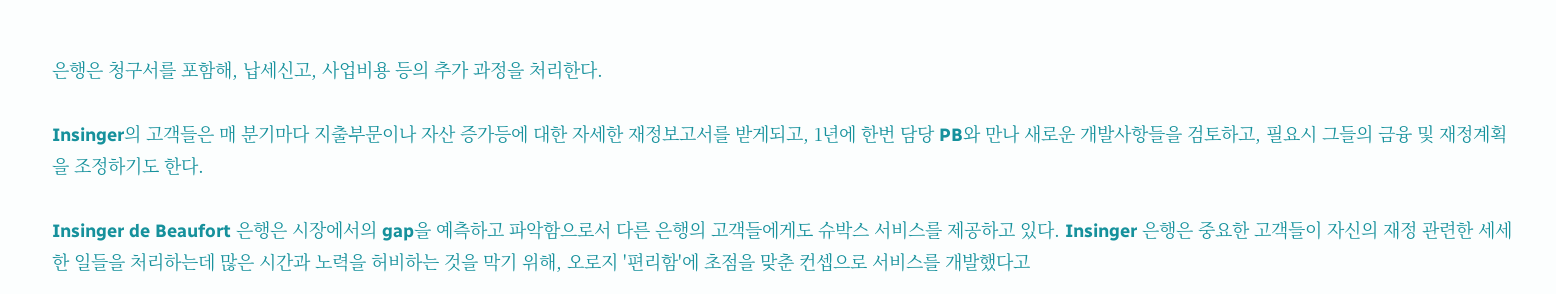은행은 청구서를 포함해, 납세신고, 사업비용 등의 추가 과정을 처리한다.

Insinger의 고객들은 매 분기마다 지출부문이나 자산 증가등에 대한 자세한 재정보고서를 받게되고, 1년에 한번 담당 PB와 만나 새로운 개발사항들을 검토하고, 필요시 그들의 금융 및 재정계획을 조정하기도 한다.

Insinger de Beaufort 은행은 시장에서의 gap을 예측하고 파악함으로서 다른 은행의 고객들에게도 슈박스 서비스를 제공하고 있다. Insinger 은행은 중요한 고객들이 자신의 재정 관련한 세세한 일들을 처리하는데 많은 시간과 노력을 허비하는 것을 막기 위해, 오로지 '편리함'에 초점을 맞춘 컨셉으로 서비스를 개발했다고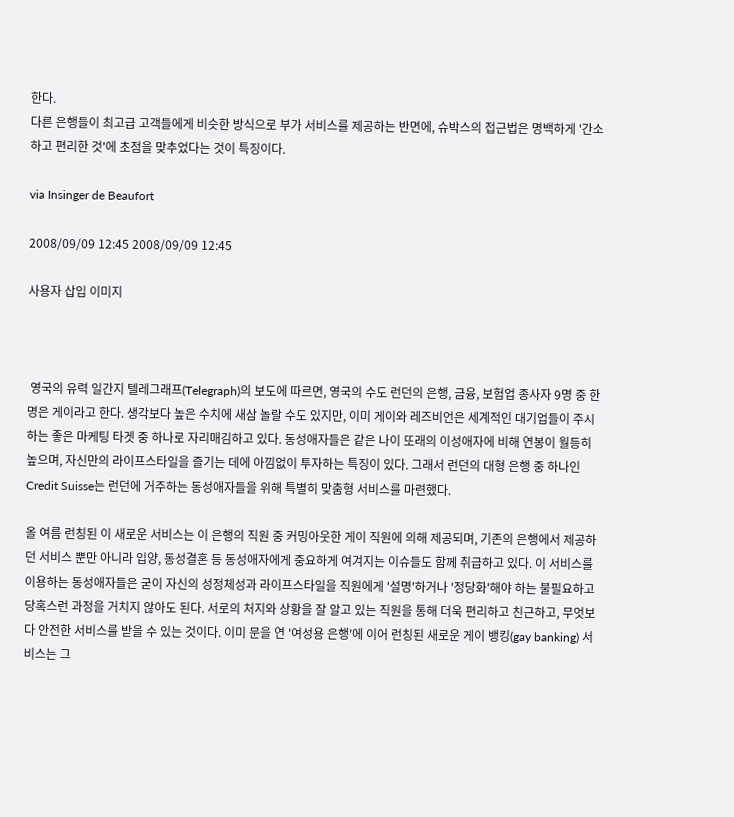한다.
다른 은행들이 최고급 고객들에게 비슷한 방식으로 부가 서비스를 제공하는 반면에, 슈박스의 접근법은 명백하게 '간소하고 편리한 것'에 초점을 맞추었다는 것이 특징이다.

via Insinger de Beaufort

2008/09/09 12:45 2008/09/09 12:45

사용자 삽입 이미지



 영국의 유력 일간지 텔레그래프(Telegraph)의 보도에 따르면, 영국의 수도 런던의 은행, 금융, 보험업 종사자 9명 중 한 명은 게이라고 한다. 생각보다 높은 수치에 새삼 놀랄 수도 있지만, 이미 게이와 레즈비언은 세계적인 대기업들이 주시하는 좋은 마케팅 타겟 중 하나로 자리매김하고 있다. 동성애자들은 같은 나이 또래의 이성애자에 비해 연봉이 월등히 높으며, 자신만의 라이프스타일을 즐기는 데에 아낌없이 투자하는 특징이 있다. 그래서 런던의 대형 은행 중 하나인 Credit Suisse는 런던에 거주하는 동성애자들을 위해 특별히 맞춤형 서비스를 마련했다.

올 여름 런칭된 이 새로운 서비스는 이 은행의 직원 중 커밍아웃한 게이 직원에 의해 제공되며, 기존의 은행에서 제공하던 서비스 뿐만 아니라 입양, 동성결혼 등 동성애자에게 중요하게 여겨지는 이슈들도 함께 취급하고 있다. 이 서비스를 이용하는 동성애자들은 굳이 자신의 성정체성과 라이프스타일을 직원에게 '설명'하거나 '정당화'해야 하는 불필요하고 당혹스런 과정을 거치지 않아도 된다. 서로의 처지와 상황을 잘 알고 있는 직원을 통해 더욱 편리하고 친근하고, 무엇보다 안전한 서비스를 받을 수 있는 것이다. 이미 문을 연 '여성용 은행'에 이어 런칭된 새로운 게이 뱅킹(gay banking) 서비스는 그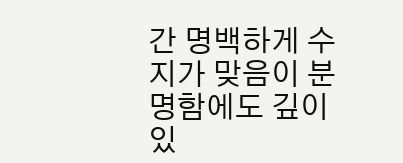간 명백하게 수지가 맞음이 분명함에도 깊이있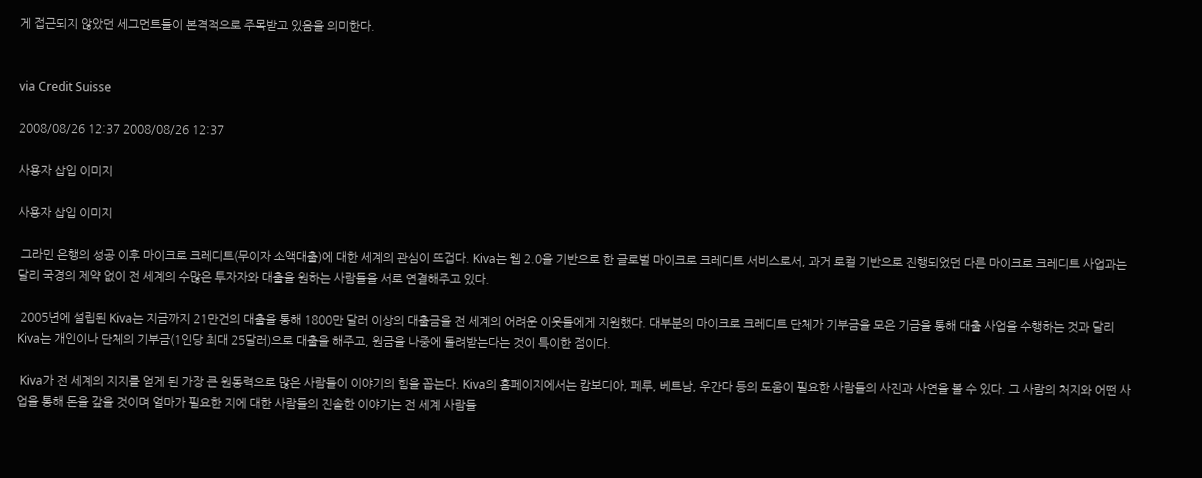게 접근되지 않았던 세그먼트들이 본격적으로 주목받고 있음을 의미한다.


via Credit Suisse

2008/08/26 12:37 2008/08/26 12:37

사용자 삽입 이미지

사용자 삽입 이미지

 그라민 은행의 성공 이후 마이크로 크레디트(무이자 소액대출)에 대한 세계의 관심이 뜨겁다. Kiva는 웹 2.0을 기반으로 한 글로벌 마이크로 크레디트 서비스로서, 과거 로컬 기반으로 진행되었던 다른 마이크로 크레디트 사업과는 달리 국경의 제약 없이 전 세계의 수많은 투자자와 대출을 원하는 사람들을 서로 연결해주고 있다.

 2005년에 설립된 Kiva는 지금까지 21만건의 대출을 통해 1800만 달러 이상의 대출금을 전 세계의 어려운 이웃들에게 지원했다. 대부분의 마이크로 크레디트 단체가 기부금을 모은 기금을 통해 대출 사업을 수행하는 것과 달리 Kiva는 개인이나 단체의 기부금(1인당 최대 25달러)으로 대출을 해주고, 원금을 나중에 돌려받는다는 것이 특이한 점이다.

 Kiva가 전 세계의 지지를 얻게 된 가장 큰 원동력으로 많은 사람들이 이야기의 힘을 꼽는다. Kiva의 홈페이지에서는 캄보디아, 페루, 베트남, 우간다 등의 도움이 필요한 사람들의 사진과 사연을 볼 수 있다. 그 사람의 처지와 어떤 사업을 통해 돈을 갚을 것이며 얼마가 필요한 지에 대한 사람들의 진솔한 이야기는 전 세계 사람들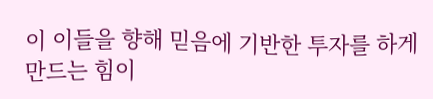이 이들을 향해 믿음에 기반한 투자를 하게 만드는 힘이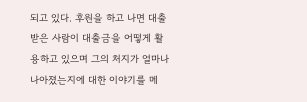되고 있다. 후원을 하고 나면 대출 받은 사람이 대출금을 어떻게 활용하고 있으며 그의 처지가 얼마나 나아졌는지에 대한 이야기를 메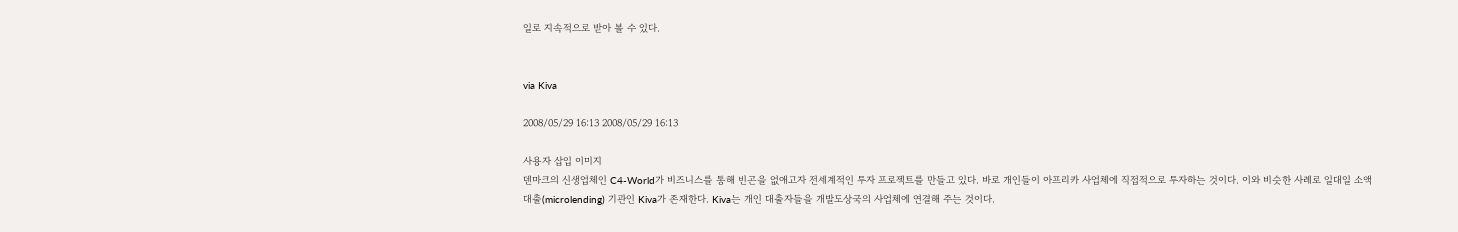일로 지속적으로 받아 볼 수 있다.


via Kiva

2008/05/29 16:13 2008/05/29 16:13

사용자 삽입 이미지
덴마크의 신생업체인 C4-World가 비즈니스를 통해 빈곤을 없애고자 전세계적인 투자 프로젝트를 만들고 있다. 바로 개인들이 아프리카 사업체에 직접적으로 투자하는 것이다. 이와 비슷한 사례로 일대일 소액대출(microlending) 기관인 Kiva가 존재한다. Kiva는 개인 대출자들을 개발도상국의 사업체에 연결해 주는 것이다.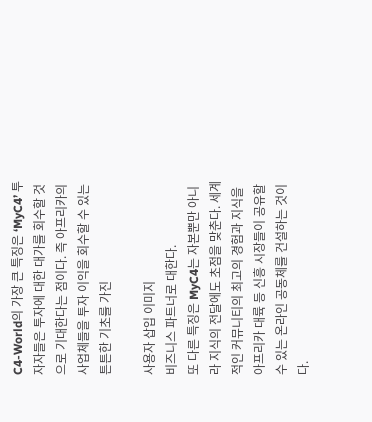C4-World의 가장 큰 특징은 ‘MyC4’ 투자자들은 투자에 대한 대가를 회수할 것으로 기대한다는 점이다. 즉 아프리카의 사업체들을 투자 이익을 회수할 수 있는 튼튼한 기초를 가진

사용자 삽입 이미지
비즈니스 파트너로 대한다.
또 다른 특징은 MyC4는 자본뿐만 아니라 지식의 전달에도 초점을 맞춘다. 세계적인 커뮤니티의 최고의 경험과 지식을 아프리카 대륙 등 신흥 시장들이 공유할 수 있는 온라인 공동체를 건설하는 것이다.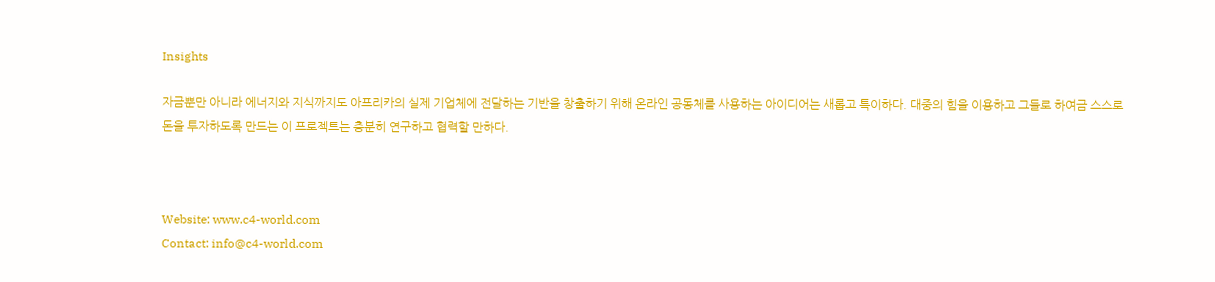Insights

자금뿐만 아니라 에너지와 지식까지도 아프리카의 실제 기업체에 전달하는 기반을 창출하기 위해 온라인 공동체를 사용하는 아이디어는 새롭고 특이하다. 대중의 힘을 이용하고 그들로 하여금 스스로 돈을 투자하도록 만드는 이 프로젝트는 충분히 연구하고 협력할 만하다.



Website: www.c4-world.com
Contact: info@c4-world.com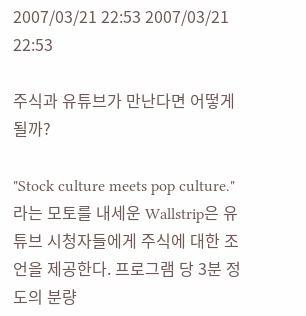2007/03/21 22:53 2007/03/21 22:53

주식과 유튜브가 만난다면 어떻게 될까?

"Stock culture meets pop culture."라는 모토를 내세운 Wallstrip은 유튜브 시청자들에게 주식에 대한 조언을 제공한다. 프로그램 당 3분 정도의 분량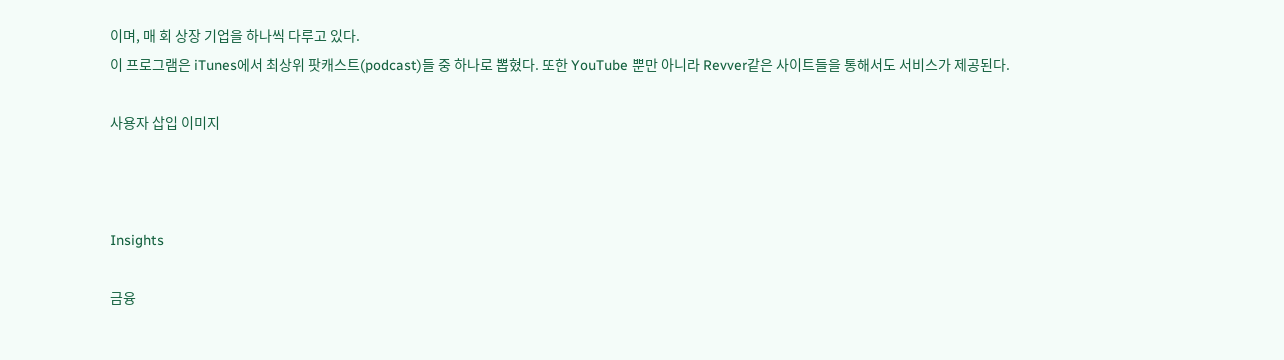이며, 매 회 상장 기업을 하나씩 다루고 있다.
이 프로그램은 iTunes에서 최상위 팟캐스트(podcast)들 중 하나로 뽑혔다. 또한 YouTube 뿐만 아니라 Revver같은 사이트들을 통해서도 서비스가 제공된다.

사용자 삽입 이미지



Insights

금융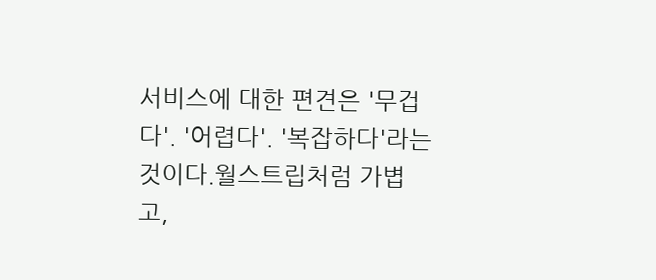서비스에 대한 편견은 '무겁다'. '어렵다'. '복잡하다'라는 것이다.월스트립처럼 가볍고,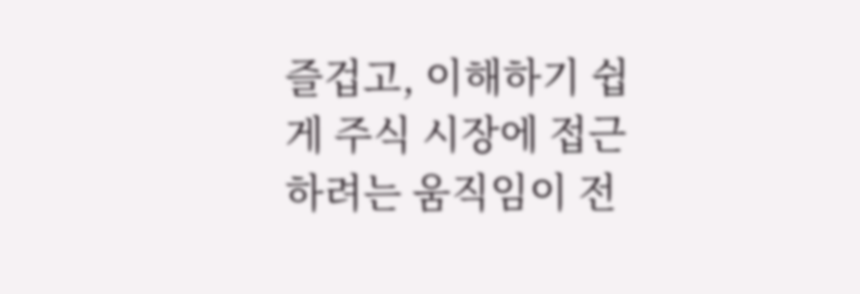즐겁고, 이해하기 쉽게 주식 시장에 접근하려는 움직임이 전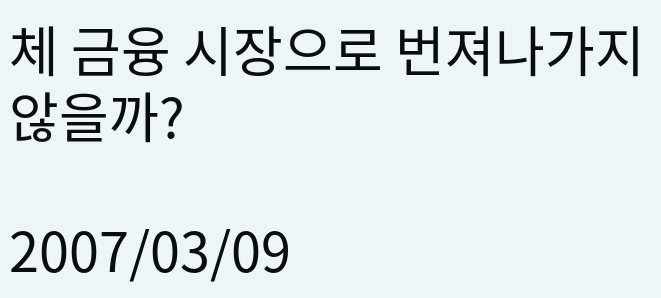체 금융 시장으로 번져나가지 않을까?

2007/03/09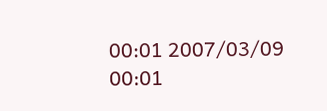00:01 2007/03/09 00:01